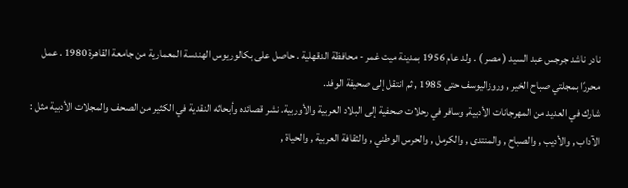نادر ناشد جرجس عبد السيد ( مصر ) . ولد عام 1956 بمدينة ميت غمر - محافظة الدقهلية . حاصل على بكالوريوس الهندسة المعمارية من جامعة القاهرة 1980 . عمل محررًا بمجلتي صباح الخير , وروزاليوسف حتى 1985 , ثم انتقل إلى صحيفة الوفد.
شارك في العديد من المهرجانات الأدبية, وسافر في رحلات صحفية إلى البلاد العربية والأوربية. نشر قصائده وأبحاثه النقدية في الكثير من الصحف والمجلات الأدبية مثل : الآداب , والأديب , والصباح , والمنتدى , والكرمل , والحرس الوطني , والثقافة العربية , والحياة ,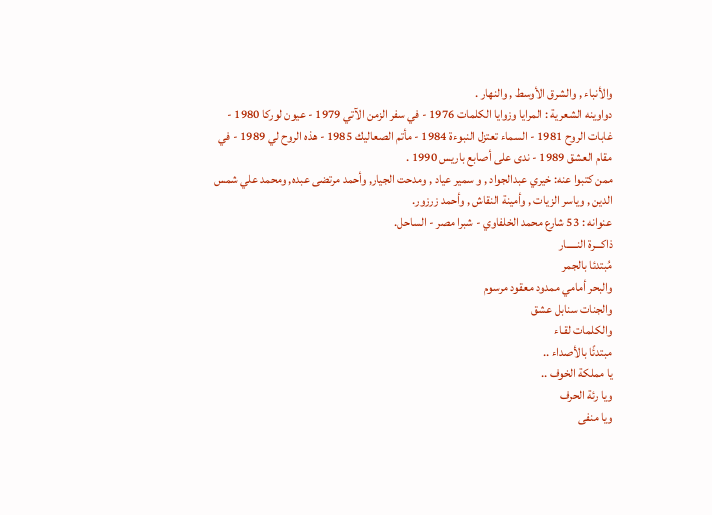والأنباء , والشرق الأوسط , والنهار .
دواوينه الشعرية : المرايا وزوايا الكلمات 1976 - في سفر الزمن الآتي 1979 - عيون لوركا 1980 - غابات الروح 1981 - السماء تعتزل النبوءة 1984 - مأتم الصعاليك 1985 - هذه الروح لي 1989 - في مقام العشق 1989 - ندى على أصابع باريس 1990 .
ممن كتبوا عنه: خيري عبدالجواد , و سمير عياد , ومدحت الجيار, وأحمد مرتضى عبده, ومحمد علي شمس الدين , وياسر الزيات , وأمينة النقاش , وأحمد زرزور.
عنوانه : 53 شارع محمد الخلفاوي - شبرا مصر - الساحل.
ذاكـــرة النـــــار
مُبتدئا بالجمر
والبحر أمامي ممدود معقود مرسوم
والجنات سنابل عشق
والكلمات لقـاء
مبتدئًا بالأصداء ..
يا مملكة الخوف ..
ويا رئة الحرف
ويا منفى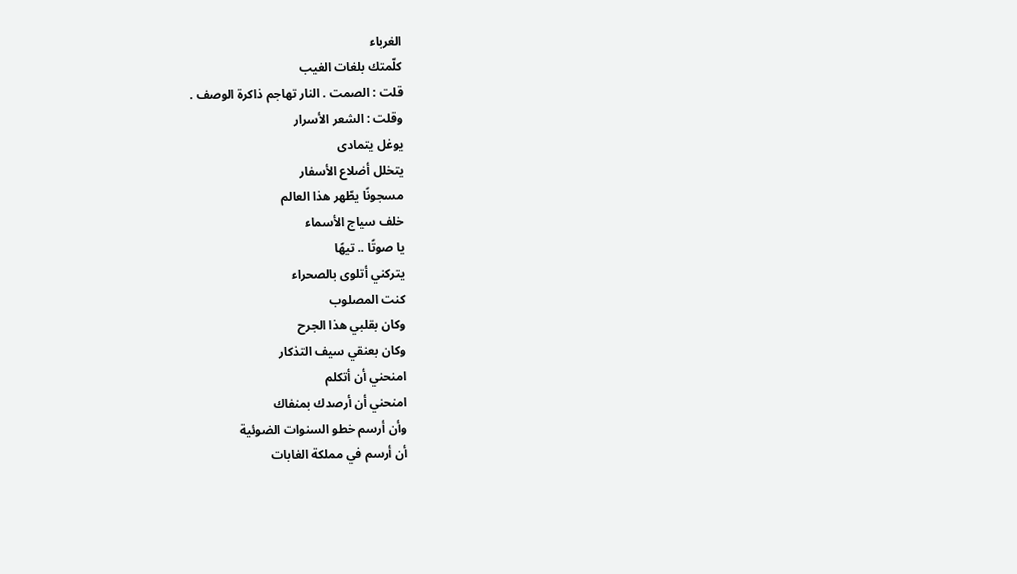الغرباء
كلّمتك بلغات الغيب
قلت : الصمت . النار تهاجم ذاكرة الوصف .
وقلت : الشعر الأسرار
يوغل يتمادى
يتخلل أضلاع الأسفار
مسجونًا يطّهر هذا العالم
خلف سياج الأسماء
يا صوتًا .. تيهًا
يتركني أتلوى بالصحراء
كنت المصلوب
وكان بقلبي هذا الجرح
وكان بعنقي سيف التذكار
امنحني أن أتكلم
امنحني أن أرصدك بمنفاك
وأن أرسم خطو السنوات الضوئية
أن أرسم في مملكة الغابات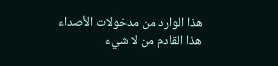هذا الوارد من مدخولات الأصداء
هذا القادم من لا شيء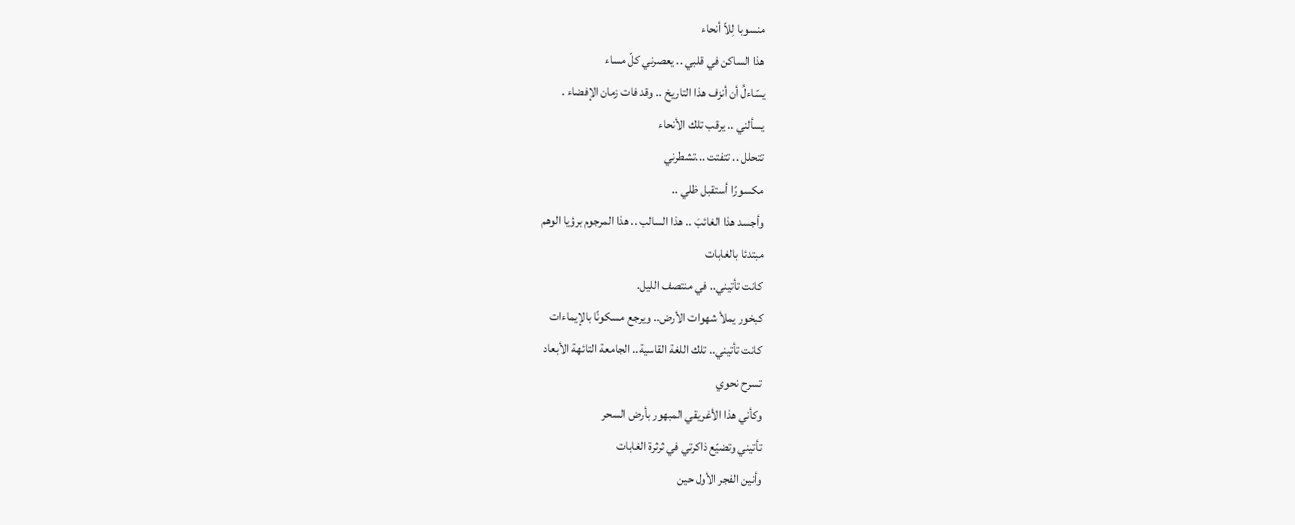منسوبا لِلاّ أنحاء
هذا الساكن في قلبي .. يعصرني كلّ مساء
يسّاءلُ أن أنزف هذا التاريخ .. وقد فات زمان الإفضاء .
يسألني .. يرقب تلك الأنحاء
تتحلل .. تتفتت ...تشطرني
مكسورًا أستقبل ظلي ..
وأجسد هذا الغائبَ .. هذا السالب .. هذا المرجوم برؤيا الوهم
مبتدئا بالغابات
كانت تأتيني.. في منتصف الليل.
كبخور يملأ شهوات الأرض.. ويرجع مسكونًا بالإيماءات
كانت تأتيني.. تلك اللغة القاسية.. الجامعة التائهة الأبعاد
تسرح نحوي
وكأني هذا الأغريقي المبهور بأرض السحر
تأتيني وتضيّع ذاكرتي في ثرثرة الغابات
وأنين الفجر الأول حين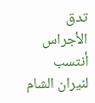تدق الأجراس
أنتسب لنيران الشام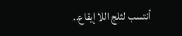أنتسب لثلج اللا إيقاع..